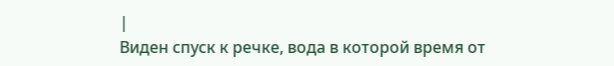|
Виден спуск к речке, вода в которой время от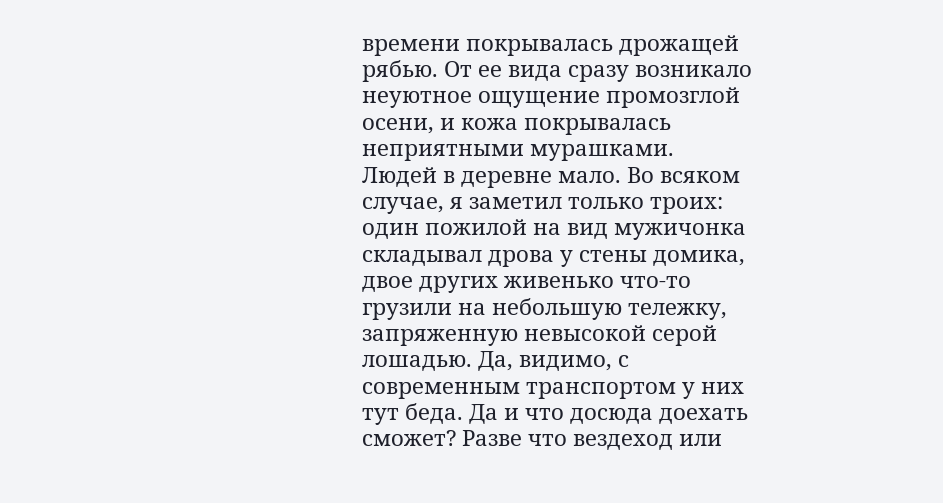времени покрывалась дрожащей рябью. От ее вида сразу возникало неуютное ощущение промозглой осени, и кожа покрывалась неприятными мурашками.
Людей в деревне мало. Во всяком случае, я заметил только троих: один пожилой на вид мужичонка складывал дрова у стены домика, двое других живенько что-то грузили на небольшую тележку, запряженную невысокой серой лошадью. Да, видимо, с современным транспортом у них тут беда. Да и что досюда доехать сможет? Разве что вездеход или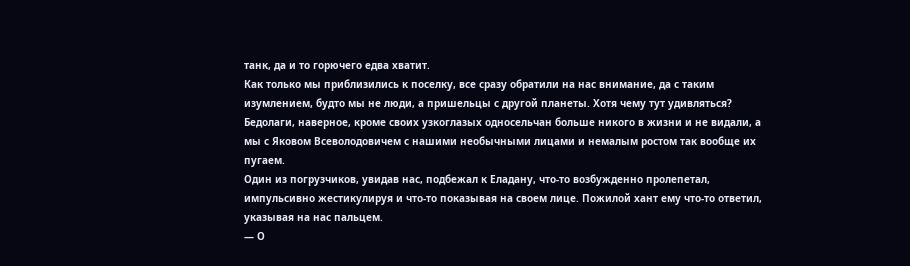танк, да и то горючего едва хватит.
Как только мы приблизились к поселку, все сразу обратили на нас внимание, да с таким изумлением, будто мы не люди, а пришельцы с другой планеты. Хотя чему тут удивляться? Бедолаги, наверное, кроме своих узкоглазых односельчан больше никого в жизни и не видали, а мы с Яковом Всеволодовичем с нашими необычными лицами и немалым ростом так вообще их пугаем.
Один из погрузчиков, увидав нас, подбежал к Еладану, что-то возбужденно пролепетал, импульсивно жестикулируя и что-то показывая на своем лице. Пожилой хант ему что-то ответил, указывая на нас пальцем.
— О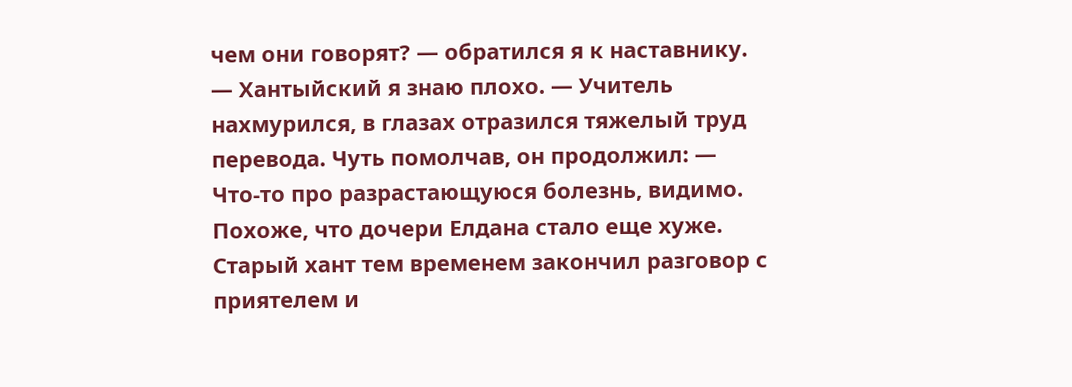чем они говорят? — обратился я к наставнику.
— Хантыйский я знаю плохо. — Учитель нахмурился, в глазах отразился тяжелый труд перевода. Чуть помолчав, он продолжил: — Что-то про разрастающуюся болезнь, видимо. Похоже, что дочери Елдана стало еще хуже.
Старый хант тем временем закончил разговор с приятелем и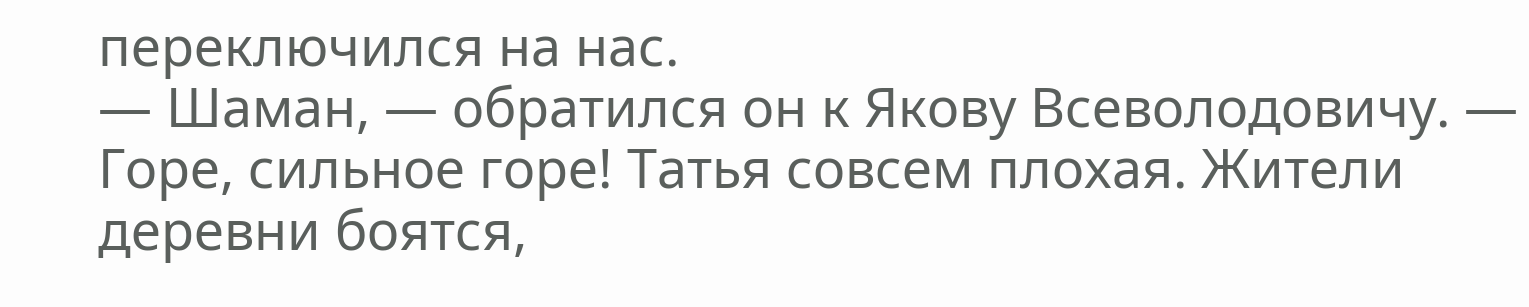переключился на нас.
— Шаман, — обратился он к Якову Всеволодовичу. — Горе, сильное горе! Татья совсем плохая. Жители деревни боятся,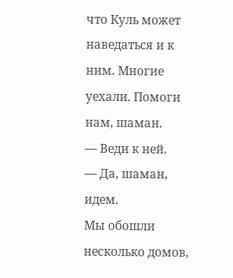что Куль может наведаться и к ним. Многие уехали. Помоги нам, шаман.
— Веди к ней.
— Да, шаман, идем.
Мы обошли несколько домов,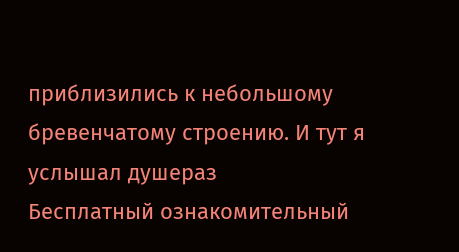приблизились к небольшому бревенчатому строению. И тут я услышал душераз
Бесплатный ознакомительный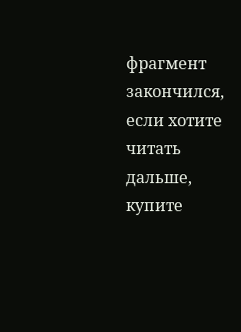фрагмент закончился, если хотите читать дальше, купите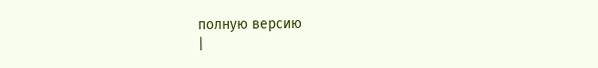полную версию
|